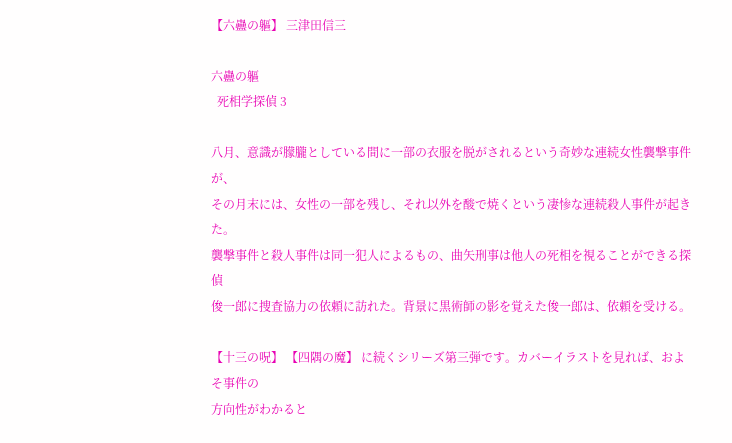【六蠱の軀】 三津田信三

六蠱の軀
  死相学探偵 3

八月、意識が朦朧としている間に一部の衣服を脱がされるという奇妙な連続女性襲撃事件が、
その月末には、女性の一部を残し、それ以外を酸で焼くという凄惨な連続殺人事件が起きた。
襲撃事件と殺人事件は同一犯人によるもの、曲矢刑事は他人の死相を視ることができる探偵
俊一郎に捜査協力の依頼に訪れた。背景に黒術師の影を覚えた俊一郎は、依頼を受ける。

【十三の呪】 【四隅の魔】 に続くシリーズ第三弾です。カバーイラストを見れば、およそ事件の
方向性がわかると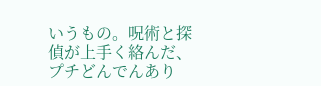いうもの。呪術と探偵が上手く絡んだ、プチどんでんあり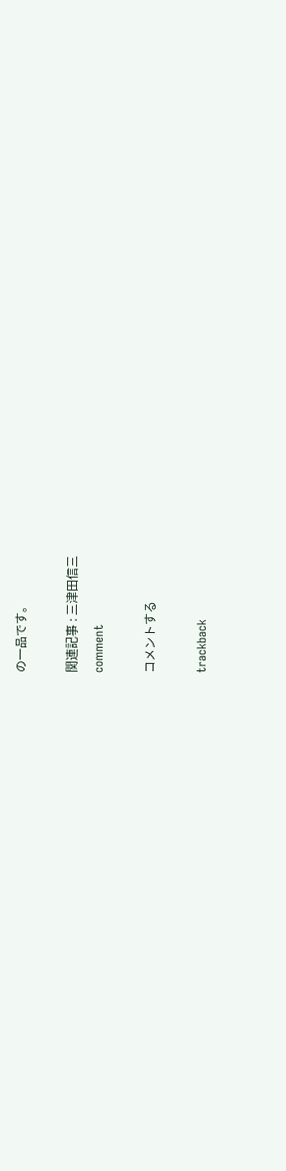の一品です。

関連記事 : 三津田信三
comment

コメントする

trackback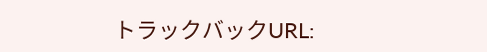トラックバックURL: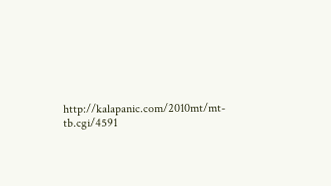http://kalapanic.com/2010mt/mt-tb.cgi/4591